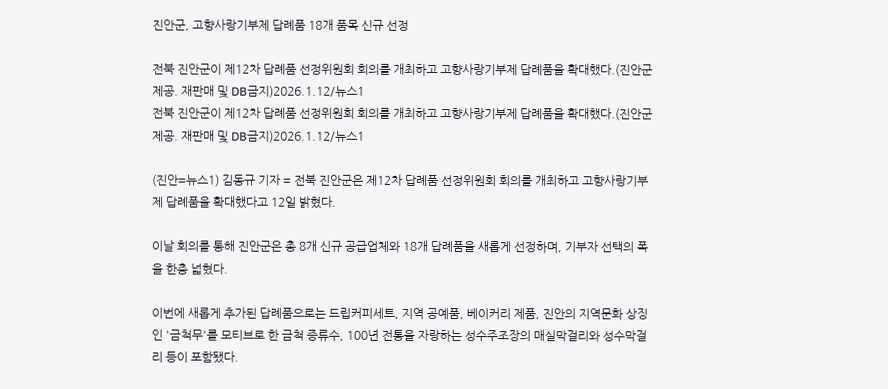진안군, 고향사랑기부제 답례품 18개 품목 신규 선정

전북 진안군이 제12차 답례품 선정위원회 회의를 개최하고 고향사랑기부제 답례품을 확대했다.(진안군제공. 재판매 및 DB금지)2026.1.12/뉴스1
전북 진안군이 제12차 답례품 선정위원회 회의를 개최하고 고향사랑기부제 답례품을 확대했다.(진안군제공. 재판매 및 DB금지)2026.1.12/뉴스1

(진안=뉴스1) 김동규 기자 = 전북 진안군은 제12차 답례품 선정위원회 회의를 개최하고 고향사랑기부제 답례품을 확대했다고 12일 밝혔다.

이날 회의를 통해 진안군은 총 8개 신규 공급업체와 18개 답례품을 새롭게 선정하며, 기부자 선택의 폭을 한층 넓혔다.

이번에 새롭게 추가된 답례품으로는 드립커피세트, 지역 공예품, 베이커리 제품, 진안의 지역문화 상징인 '금척무'를 모티브로 한 금척 증류수, 100년 전통을 자랑하는 성수주조장의 매실막걸리와 성수막걸리 등이 포함됐다.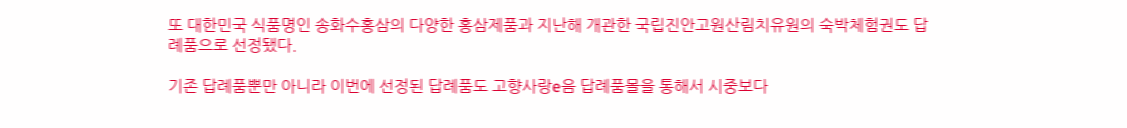또 대한민국 식품명인 송화수홍삼의 다양한 홍삼제품과 지난해 개관한 국립진안고원산림치유원의 숙박체험권도 답례품으로 선정됐다.

기존 답례품뿐만 아니라 이번에 선정된 답례품도 고향사랑e음 답례품몰을 통해서 시중보다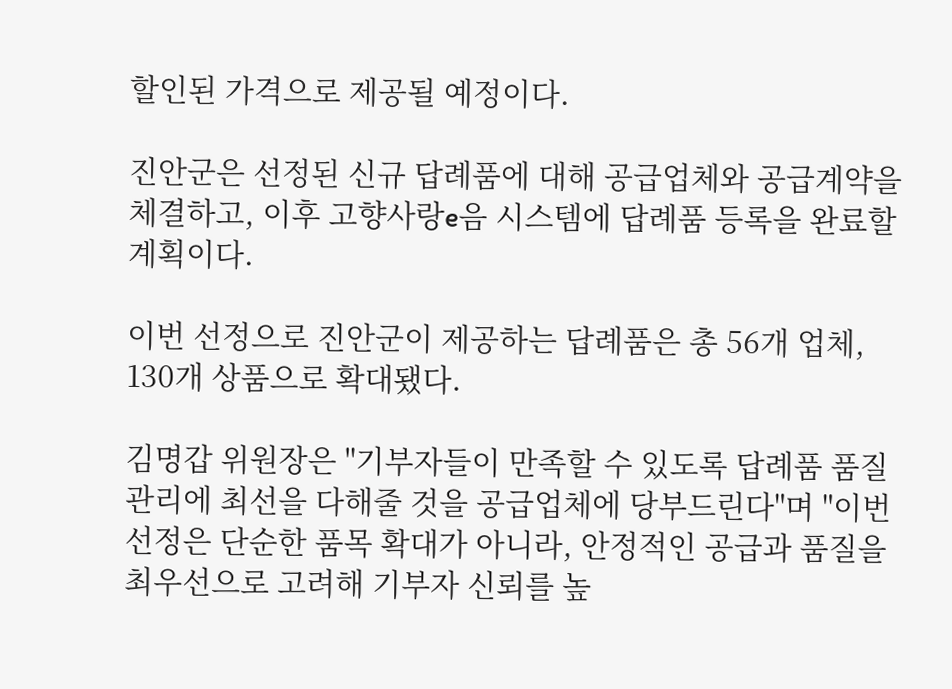할인된 가격으로 제공될 예정이다.

진안군은 선정된 신규 답례품에 대해 공급업체와 공급계약을 체결하고, 이후 고향사랑e음 시스템에 답례품 등록을 완료할 계획이다.

이번 선정으로 진안군이 제공하는 답례품은 총 56개 업체, 130개 상품으로 확대됐다.

김명갑 위원장은 "기부자들이 만족할 수 있도록 답례품 품질관리에 최선을 다해줄 것을 공급업체에 당부드린다"며 "이번 선정은 단순한 품목 확대가 아니라, 안정적인 공급과 품질을 최우선으로 고려해 기부자 신뢰를 높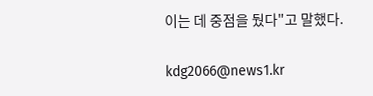이는 데 중점을 뒀다"고 말했다.

kdg2066@news1.kr